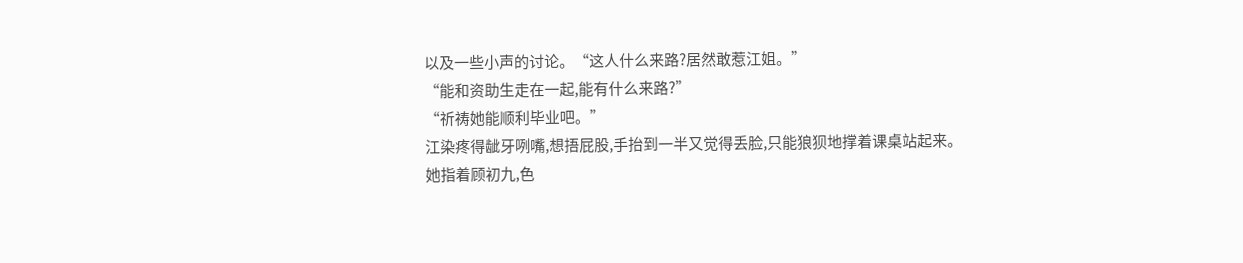以及一些小声的讨论。“这人什么来路?居然敢惹江姐。”
“能和资助生走在一起,能有什么来路?”
“祈祷她能顺利毕业吧。”
江染疼得龇牙咧嘴,想捂屁股,手抬到一半又觉得丢脸,只能狼狈地撑着课桌站起来。
她指着顾初九,色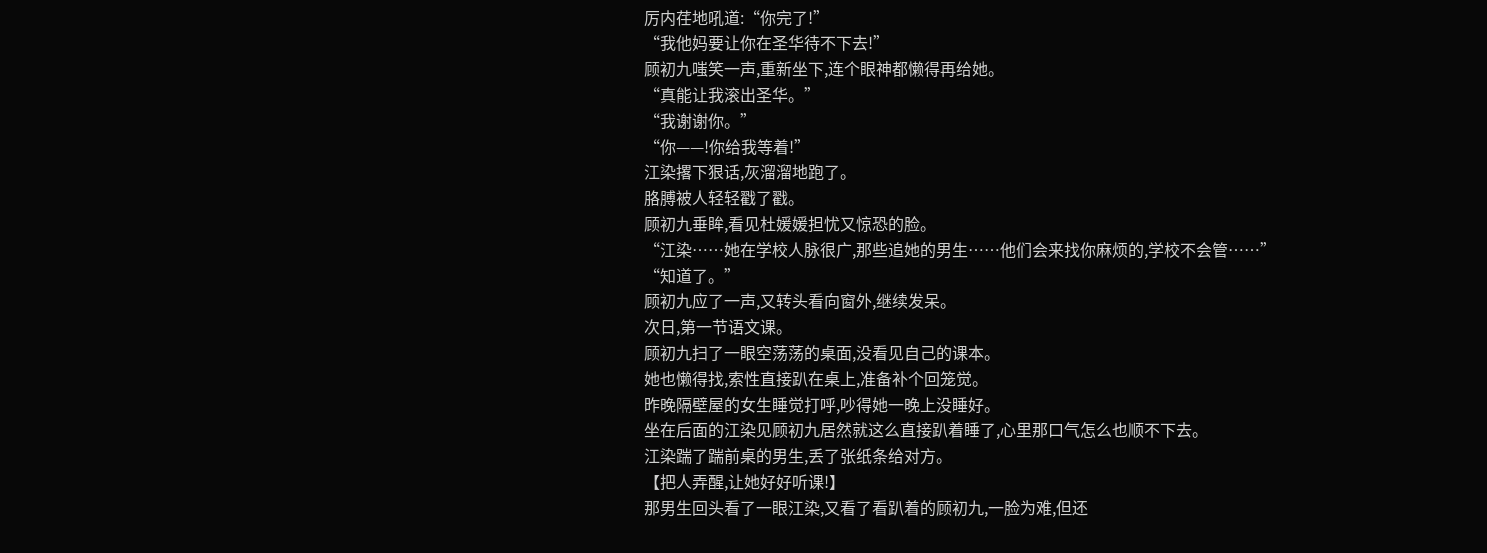厉内荏地吼道:“你完了!”
“我他妈要让你在圣华待不下去!”
顾初九嗤笑一声,重新坐下,连个眼神都懒得再给她。
“真能让我滚出圣华。”
“我谢谢你。”
“你——!你给我等着!”
江染撂下狠话,灰溜溜地跑了。
胳膊被人轻轻戳了戳。
顾初九垂眸,看见杜媛媛担忧又惊恐的脸。
“江染……她在学校人脉很广,那些追她的男生……他们会来找你麻烦的,学校不会管……”
“知道了。”
顾初九应了一声,又转头看向窗外,继续发呆。
次日,第一节语文课。
顾初九扫了一眼空荡荡的桌面,没看见自己的课本。
她也懒得找,索性直接趴在桌上,准备补个回笼觉。
昨晚隔壁屋的女生睡觉打呼,吵得她一晚上没睡好。
坐在后面的江染见顾初九居然就这么直接趴着睡了,心里那口气怎么也顺不下去。
江染踹了踹前桌的男生,丢了张纸条给对方。
【把人弄醒,让她好好听课!】
那男生回头看了一眼江染,又看了看趴着的顾初九,一脸为难,但还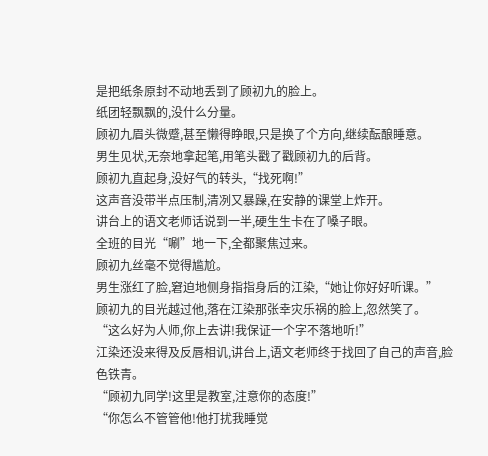是把纸条原封不动地丢到了顾初九的脸上。
纸团轻飘飘的,没什么分量。
顾初九眉头微蹙,甚至懒得睁眼,只是换了个方向,继续酝酿睡意。
男生见状,无奈地拿起笔,用笔头戳了戳顾初九的后背。
顾初九直起身,没好气的转头,“找死啊!”
这声音没带半点压制,清冽又暴躁,在安静的课堂上炸开。
讲台上的语文老师话说到一半,硬生生卡在了嗓子眼。
全班的目光“唰”地一下,全都聚焦过来。
顾初九丝毫不觉得尴尬。
男生涨红了脸,窘迫地侧身指指身后的江染,“她让你好好听课。”
顾初九的目光越过他,落在江染那张幸灾乐祸的脸上,忽然笑了。
“这么好为人师,你上去讲!我保证一个字不落地听!”
江染还没来得及反唇相讥,讲台上,语文老师终于找回了自己的声音,脸色铁青。
“顾初九同学!这里是教室,注意你的态度!”
“你怎么不管管他!他打扰我睡觉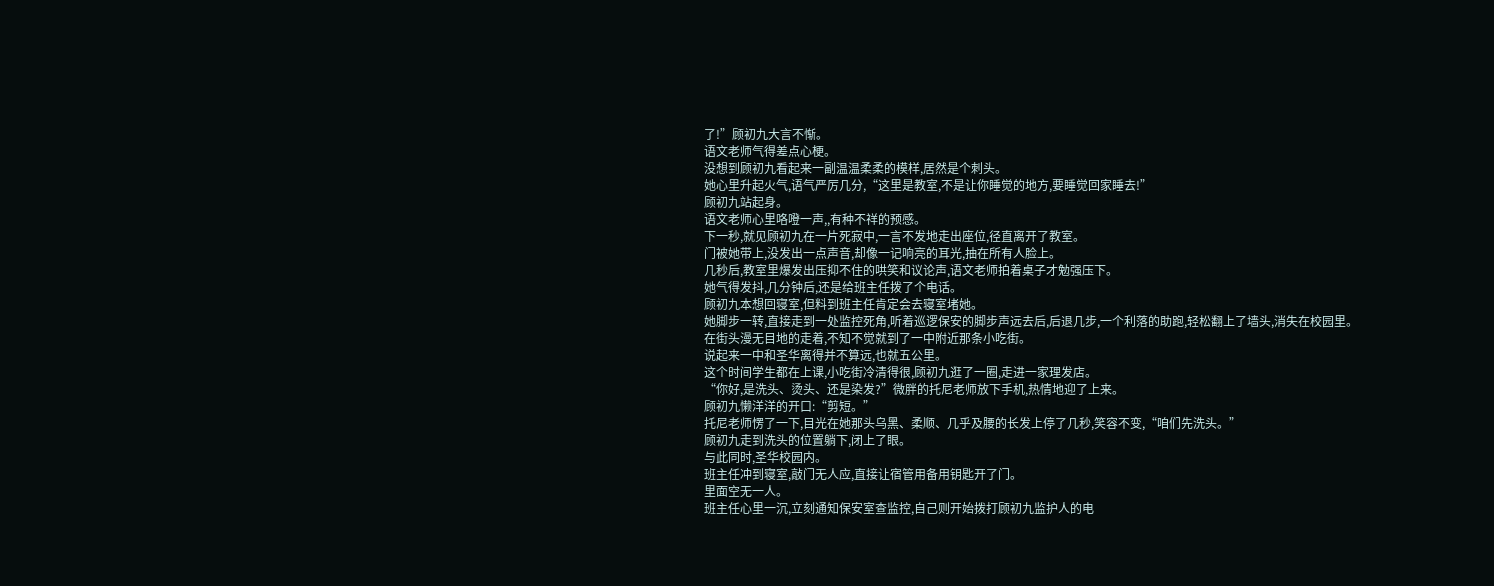了!”顾初九大言不惭。
语文老师气得差点心梗。
没想到顾初九看起来一副温温柔柔的模样,居然是个刺头。
她心里升起火气,语气严厉几分,“这里是教室,不是让你睡觉的地方,要睡觉回家睡去!”
顾初九站起身。
语文老师心里咯噔一声,,有种不祥的预感。
下一秒,就见顾初九在一片死寂中,一言不发地走出座位,径直离开了教室。
门被她带上,没发出一点声音,却像一记响亮的耳光,抽在所有人脸上。
几秒后,教室里爆发出压抑不住的哄笑和议论声,语文老师拍着桌子才勉强压下。
她气得发抖,几分钟后,还是给班主任拨了个电话。
顾初九本想回寝室,但料到班主任肯定会去寝室堵她。
她脚步一转,直接走到一处监控死角,听着巡逻保安的脚步声远去后,后退几步,一个利落的助跑,轻松翻上了墙头,消失在校园里。
在街头漫无目地的走着,不知不觉就到了一中附近那条小吃街。
说起来一中和圣华离得并不算远,也就五公里。
这个时间学生都在上课,小吃街冷清得很,顾初九逛了一圈,走进一家理发店。
“你好,是洗头、烫头、还是染发?”微胖的托尼老师放下手机,热情地迎了上来。
顾初九懒洋洋的开口:“剪短。”
托尼老师愣了一下,目光在她那头乌黑、柔顺、几乎及腰的长发上停了几秒,笑容不变,“咱们先洗头。”
顾初九走到洗头的位置躺下,闭上了眼。
与此同时,圣华校园内。
班主任冲到寝室,敲门无人应,直接让宿管用备用钥匙开了门。
里面空无一人。
班主任心里一沉,立刻通知保安室查监控,自己则开始拨打顾初九监护人的电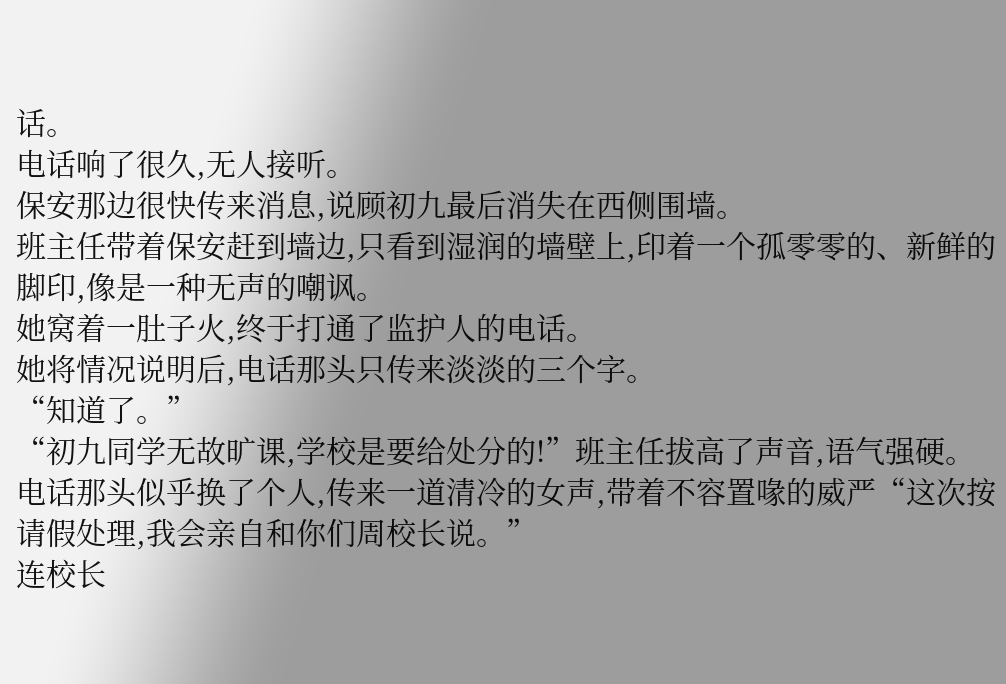话。
电话响了很久,无人接听。
保安那边很快传来消息,说顾初九最后消失在西侧围墙。
班主任带着保安赶到墙边,只看到湿润的墙壁上,印着一个孤零零的、新鲜的脚印,像是一种无声的嘲讽。
她窝着一肚子火,终于打通了监护人的电话。
她将情况说明后,电话那头只传来淡淡的三个字。
“知道了。”
“初九同学无故旷课,学校是要给处分的!”班主任拔高了声音,语气强硬。
电话那头似乎换了个人,传来一道清冷的女声,带着不容置喙的威严“这次按请假处理,我会亲自和你们周校长说。”
连校长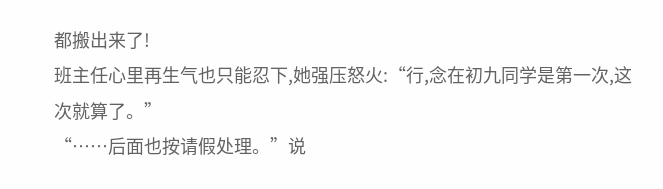都搬出来了!
班主任心里再生气也只能忍下,她强压怒火:“行,念在初九同学是第一次,这次就算了。”
“……后面也按请假处理。”说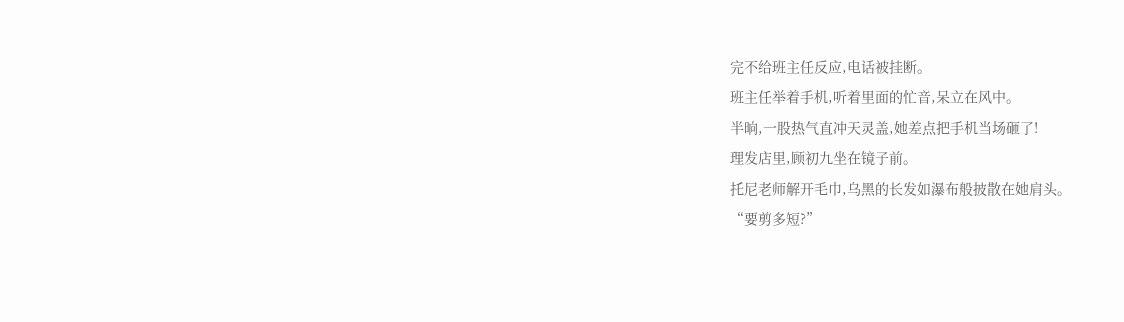完不给班主任反应,电话被挂断。
班主任举着手机,听着里面的忙音,呆立在风中。
半晌,一股热气直冲天灵盖,她差点把手机当场砸了!
理发店里,顾初九坐在镜子前。
托尼老师解开毛巾,乌黑的长发如瀑布般披散在她肩头。
“要剪多短?”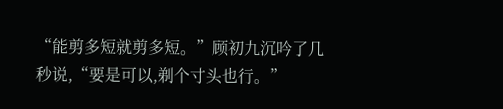“能剪多短就剪多短。”顾初九沉吟了几秒说,“要是可以,剃个寸头也行。”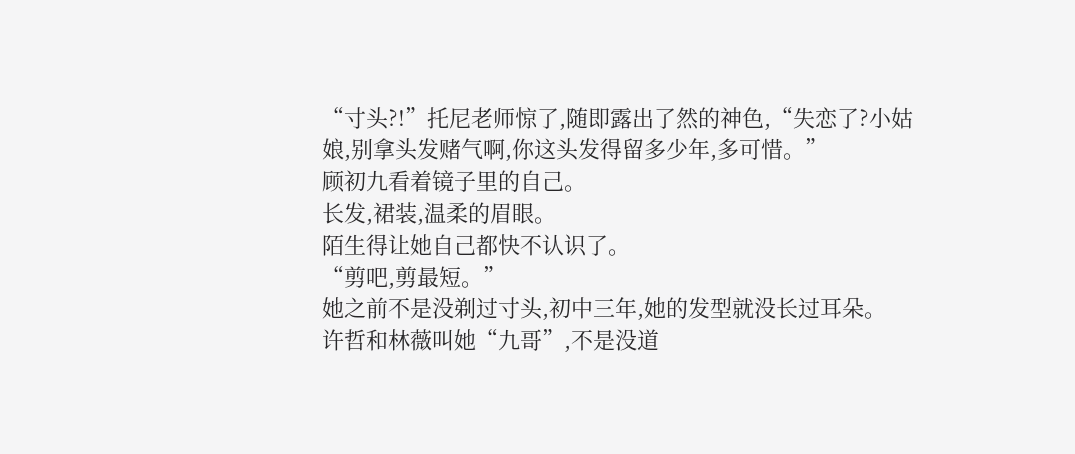“寸头?!”托尼老师惊了,随即露出了然的神色,“失恋了?小姑娘,别拿头发赌气啊,你这头发得留多少年,多可惜。”
顾初九看着镜子里的自己。
长发,裙装,温柔的眉眼。
陌生得让她自己都快不认识了。
“剪吧,剪最短。”
她之前不是没剃过寸头,初中三年,她的发型就没长过耳朵。
许哲和林薇叫她“九哥”,不是没道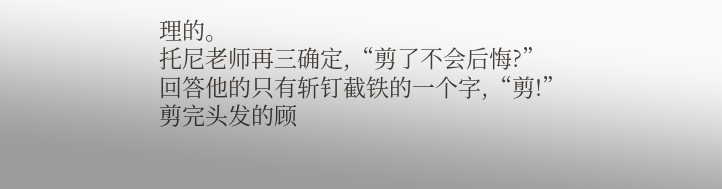理的。
托尼老师再三确定,“剪了不会后悔?”
回答他的只有斩钉截铁的一个字,“剪!”
剪完头发的顾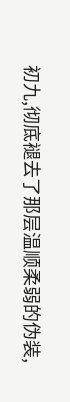初九,彻底褪去了那层温顺柔弱的伪装,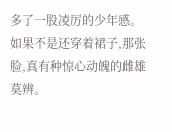多了一股凌厉的少年感。
如果不是还穿着裙子,那张脸,真有种惊心动魄的雌雄莫辨。